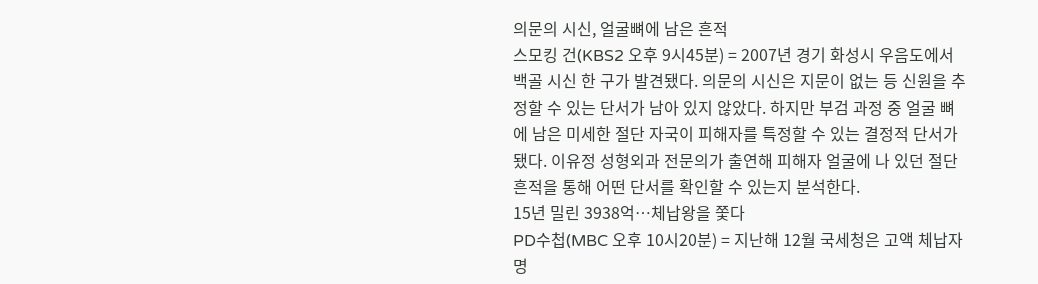의문의 시신, 얼굴뼈에 남은 흔적
스모킹 건(KBS2 오후 9시45분) = 2007년 경기 화성시 우음도에서 백골 시신 한 구가 발견됐다. 의문의 시신은 지문이 없는 등 신원을 추정할 수 있는 단서가 남아 있지 않았다. 하지만 부검 과정 중 얼굴 뼈에 남은 미세한 절단 자국이 피해자를 특정할 수 있는 결정적 단서가 됐다. 이유정 성형외과 전문의가 출연해 피해자 얼굴에 나 있던 절단 흔적을 통해 어떤 단서를 확인할 수 있는지 분석한다.
15년 밀린 3938억…체납왕을 쫓다
PD수첩(MBC 오후 10시20분) = 지난해 12월 국세청은 고액 체납자 명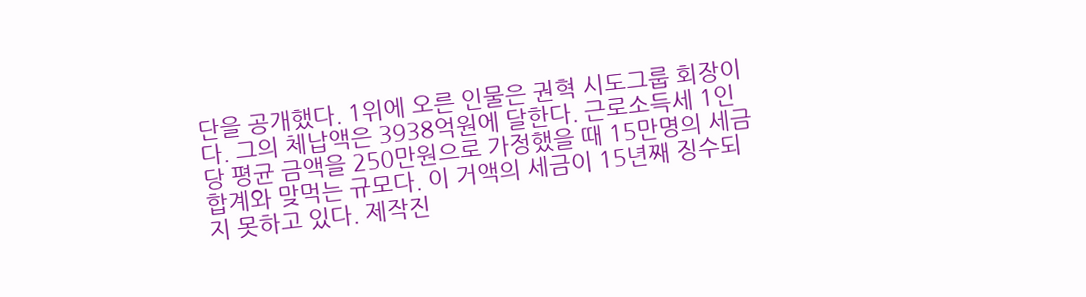단을 공개했다. 1위에 오른 인물은 권혁 시도그룹 회장이다. 그의 체납액은 3938억원에 달한다. 근로소득세 1인당 평균 금액을 250만원으로 가정했을 때 15만명의 세금 합계와 맞먹는 규모다. 이 거액의 세금이 15년째 징수되지 못하고 있다. 제작진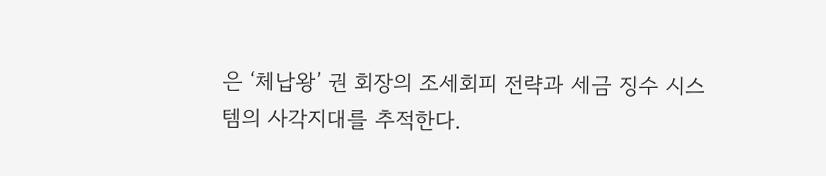은 ‘체납왕’ 권 회장의 조세회피 전략과 세금 징수 시스템의 사각지대를 추적한다.